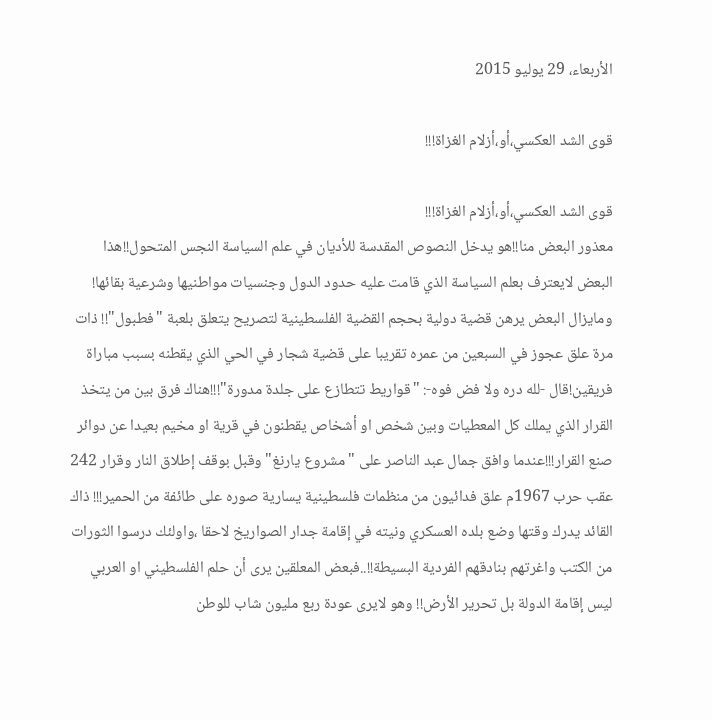الأربعاء، 29 يوليو 2015

قوى الشد العكسي،أو،أزلام الغزاة!!!

قوى الشد العكسي،أو،أزلام الغزاة!!!
معذور البعض منا!!هو يدخل النصوص المقدسة للأديان في علم السياسة النجس المتحول!!هذا البعض لايعترف بعلم السياسة الذي قامت عليه حدود الدول وجنسيات مواطنيها وشرعية بقائها! ومايزال البعض يرهن قضية دولية بحجم القضية الفلسطينية لتصريح يتعلق بلعبة "فطبول"!! ذات مرة علق عجوز في السبعين من عمره تقريبا على قضية شجار في الحي الذي يقطنه بسبب مباراة فريقين!قال -لله دره ولا فض فوه-: "قواريط تتطازع على جلدة مدورة"!!!هناك فرق بين من يتخذ القرار الذي يملك كل المعطيات وبين شخص او أشخاص يقطنون في قرية او مخيم بعيدا عن دوائر صنع القرار!!!عندما وافق جمال عبد الناصر على "مشروع يارنغ" وقبل بوقف إطلاق النار وقرار 242 عقب حرب 1967م علق فدائيون من منظمات فلسطينية يسارية صوره على طائفة من الحمير!!! ذاك القائد يدرك وقتها وضع بلده العسكري ونيته في إقامة جدار الصواريخ لاحقا ،واولئك درسوا الثورات من الكتب واغرتهم بنادقهم الفردية البسيطة!!..فبعض المعلقين يرى أن حلم الفلسطيني او العربي ليس إقامة الدولة بل تحرير الأرض!! وهو لايرى عودة ربع مليون شاب للوطن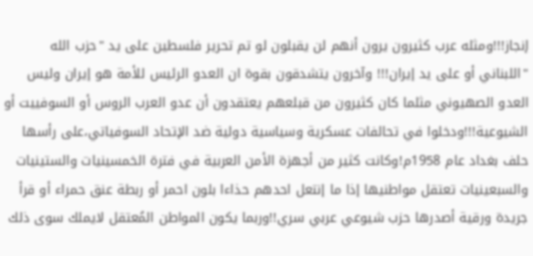إنجاز!!!ومثله عرب كثيرون يرون أنهم لن يقبلون لو تم تحرير فلسطين على يد "حزب الله "اللبناني أو على يد إيران!!! وآخرون يتشدقون بقوة ان العدو الرئيس للأمة هو إيران وليس العدو الصهيوني مثلما كان كثيرون من قبلعهم يعتقدون أن عدو العرب الروس أو السوفييت أو الشيوعية!!!ودخلوا في تحالفات عسكرية وسياسية دولية ضد الإتحاد السوفياتي،على رأسها حلف بغداد عام 1958م!وكانت كثير من أجهزة الأمن العربية في فترة الخمسينيات والستينيات والسبعينيات تعتقل مواطنيها إذا ما إنتعل احدهم حذاءا بلون احمر أو ربطة عنق حمراء أو قرأ جريدة ورقية أصدرها حزب شيوعي عربي سري!!وربما يكون المواطن المُعتقل لايملك سوى ذلك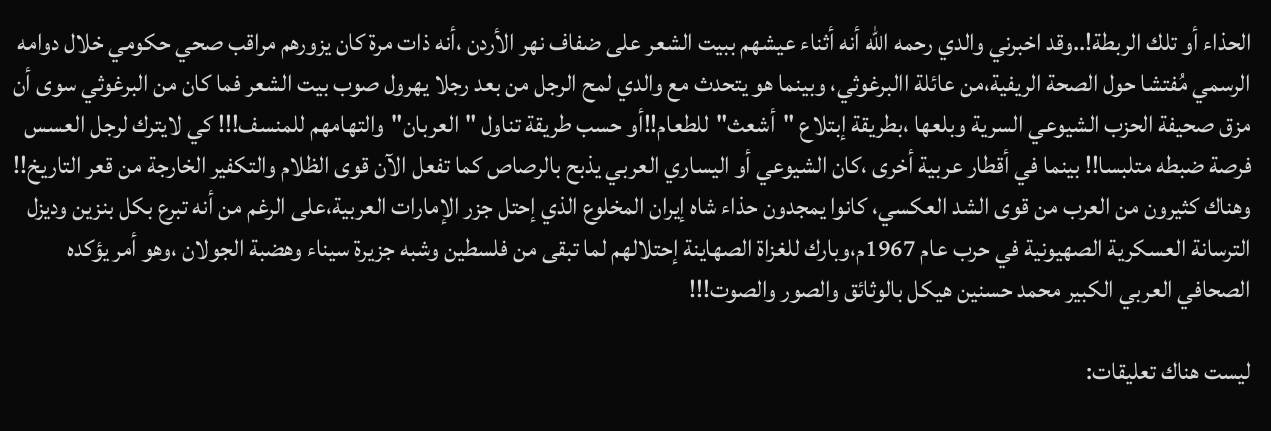الحذاء أو تلك الربطة!..وقد اخبرني والدي رحمه الله أنه أثناء عيشهم ببيت الشعر على ضفاف نهر الأردن ،أنه ذات مرة كان يزورهم مراقب صحي حكومي خلال دوامه الرسمي مُفتشا حول الصحة الريفية،من عائلة االبرغوثي، وبينما هو يتحدث مع والدي لمح الرجل من بعد رجلا يهرول صوب بيت الشعر فما كان من البرغوثي سوى أن مزق صحيفة الحزب الشيوعي السرية وبلعها ،بطريقة إبتلاع "أشعث"للطعام!!أو حسب طريقة تناول "العربان"والتهامهم للمنسف!!! كي لايترك لرجل العسس فرصة ضبطه متلبسا!! بينما في أقطار عربية أخرى ،كان الشيوعي أو اليساري العربي يذبح بالرصاص كما تفعل الآن قوى الظلام والتكفير الخارجة من قعر التاريخ!! وهناك كثيرون من العرب من قوى الشد العكسي، كانوا يمجدون حذاء شاه إيران المخلوع الذي إحتل جزر الإمارات العربية،على الرغم من أنه تبرع بكل بنزين وديزل الترسانة العسكرية الصهيونية في حرب عام 1967م،وبارك للغزاة الصهاينة إحتلالهم لما تبقى من فلسطين وشبه جزيرة سيناء وهضبة الجولان ،وهو أمر يؤكده الصحافي العربي الكبير محمد حسنين هيكل بالوثائق والصور والصوت!!!

ليست هناك تعليقات: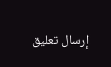إرسال تعليق